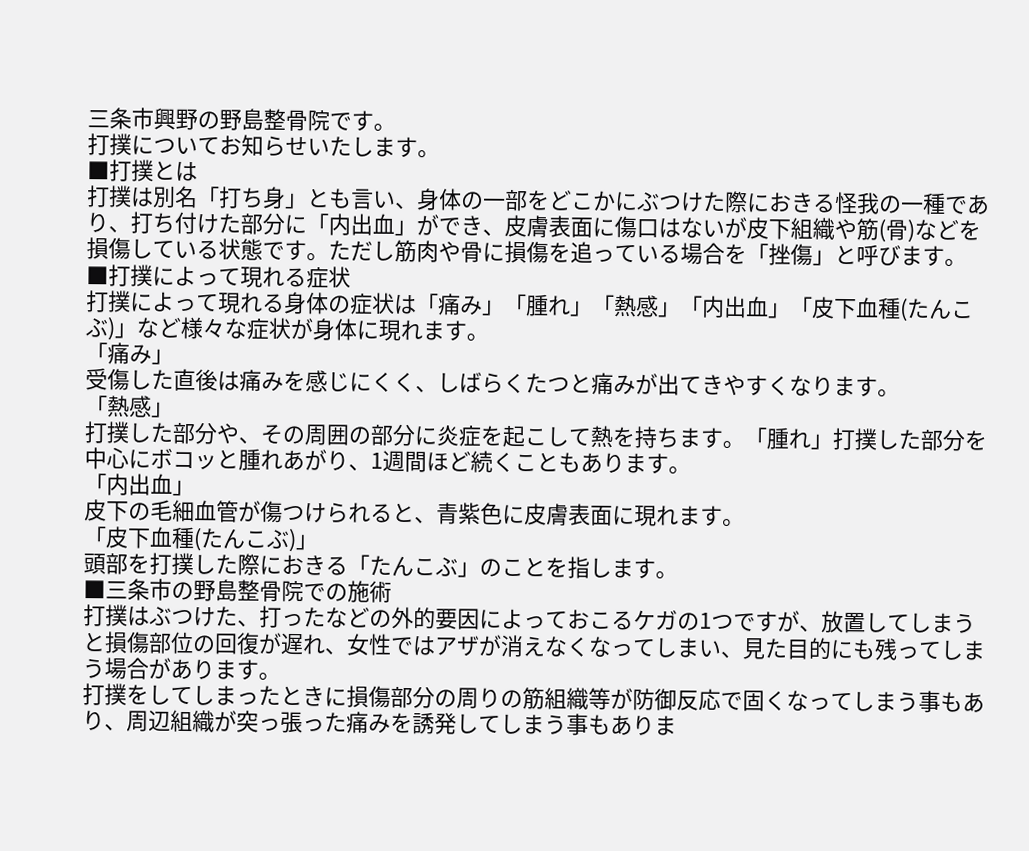三条市興野の野島整骨院です。
打撲についてお知らせいたします。
■打撲とは
打撲は別名「打ち身」とも言い、身体の一部をどこかにぶつけた際におきる怪我の一種であり、打ち付けた部分に「内出血」ができ、皮膚表面に傷口はないが皮下組織や筋(骨)などを損傷している状態です。ただし筋肉や骨に損傷を追っている場合を「挫傷」と呼びます。
■打撲によって現れる症状
打撲によって現れる身体の症状は「痛み」「腫れ」「熱感」「内出血」「皮下血種(たんこぶ)」など様々な症状が身体に現れます。
「痛み」
受傷した直後は痛みを感じにくく、しばらくたつと痛みが出てきやすくなります。
「熱感」
打撲した部分や、その周囲の部分に炎症を起こして熱を持ちます。「腫れ」打撲した部分を中心にボコッと腫れあがり、1週間ほど続くこともあります。
「内出血」
皮下の毛細血管が傷つけられると、青紫色に皮膚表面に現れます。
「皮下血種(たんこぶ)」
頭部を打撲した際におきる「たんこぶ」のことを指します。
■三条市の野島整骨院での施術
打撲はぶつけた、打ったなどの外的要因によっておこるケガの1つですが、放置してしまうと損傷部位の回復が遅れ、女性ではアザが消えなくなってしまい、見た目的にも残ってしまう場合があります。
打撲をしてしまったときに損傷部分の周りの筋組織等が防御反応で固くなってしまう事もあり、周辺組織が突っ張った痛みを誘発してしまう事もありま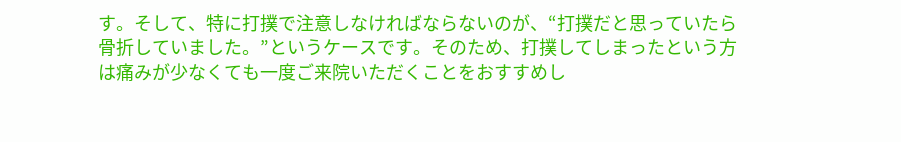す。そして、特に打撲で注意しなければならないのが、“打撲だと思っていたら骨折していました。”というケースです。そのため、打撲してしまったという方は痛みが少なくても一度ご来院いただくことをおすすめし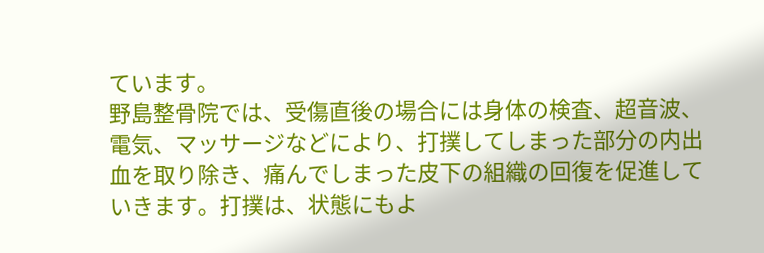ています。
野島整骨院では、受傷直後の場合には身体の検査、超音波、電気、マッサージなどにより、打撲してしまった部分の内出血を取り除き、痛んでしまった皮下の組織の回復を促進していきます。打撲は、状態にもよ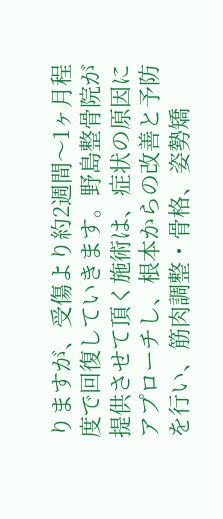りますが、受傷より約2週間〜1ヶ月程度で回復していきます。野島整骨院が提供させて頂く施術は、症状の原因にアプローチし、根本からの改善と予防を行い、筋肉調整・骨格、姿勢矯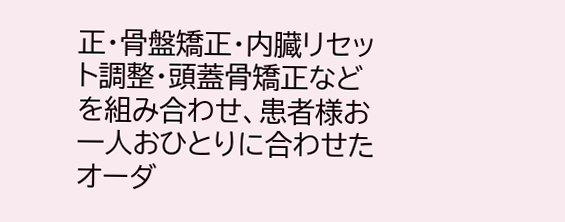正・骨盤矯正・内臓リセット調整・頭蓋骨矯正などを組み合わせ、患者様お一人おひとりに合わせたオーダ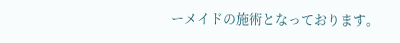ーメイドの施術となっております。